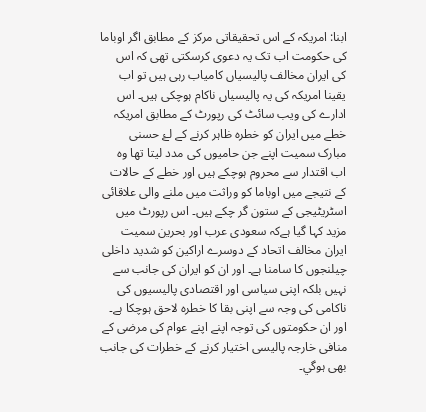ابنا: امریکہ کے اس تحقیقاتی مرکز کے مطابق اگر اوباما کی حکومت اب تک یہ دعوی کرسکتی تھی کہ اس کی ایران مخالف پالیسیاں کامیاب رہی ہیں تو اب یقینا امریکہ کی یہ پالیسیاں ناکام ہوچکی ہیں۔ اس ادارے کی ویب سائٹ کی رپورٹ کے مطابق امریکہ خطے میں ایران کو خطرہ ظاہر کرنے کے لۓ حسنی مبارک سمیت اپنے جن حامیوں کی مدد لیتا تھا وہ اب اقتدار سے محروم ہوچکے ہیں اور خطے کے حالات کے نتیجے میں اوباما کو وراثت میں ملنے والی علاقائی اسٹریٹیجی کے ستون گر چکے ہیں۔ اس رپورٹ میں مزید کہا گيا ہےکہ سعودی عرب اور بحرین سمیت ایران مخالف اتحاد کے دوسرے اراکین کو شدید داخلی چیلنجوں کا سامنا ہے۔ اور ان کو ایران کی جانب سے نہیں بلکہ اپنی سیاسی اور اقتصادی پالیسیوں کی ناکامی کی وجہ سے اپنی بقا کا خطرہ لاحق ہوچکا ہے۔ اور ان حکومتوں کی توجہ اپنے اپنے عوام کی مرضی کے منافی خارجہ پالیسی اختیار کرنے کے خطرات کی جانب بھی ہوگي۔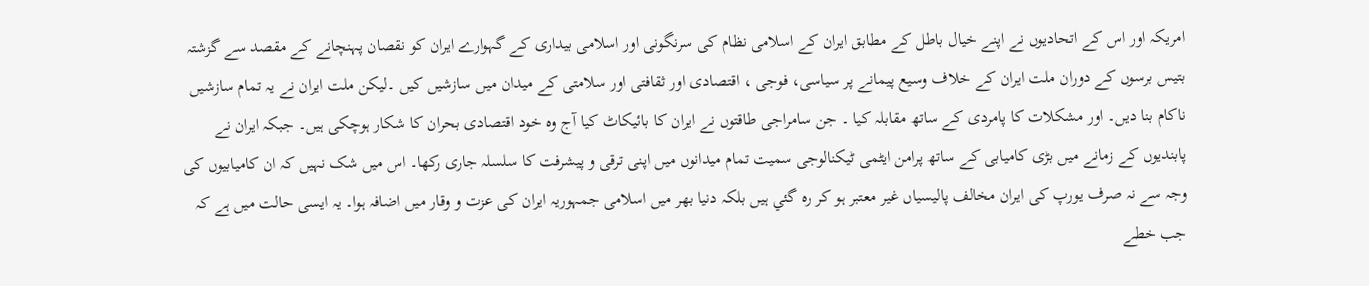امریکہ اور اس کے اتحادیوں نے اپنے خیال باطل کے مطابق ایران کے اسلامی نظام کی سرنگونی اور اسلامی بیداری کے گہوارے ایران کو نقصان پہنچانے کے مقصد سے گزشتہ بتیس برسوں کے دوران ملت ایران کے خلاف وسیع پیمانے پر سیاسی، فوجی ، اقتصادی اور ثقافتی اور سلامتی کے میدان میں سازشیں کیں ۔لیکن ملت ایران نے یہ تمام سازشیں ناکام بنا دیں۔ اور مشکلات کا پامردی کے ساتھ مقابلہ کیا ۔ جن سامراجی طاقتوں نے ایران کا بائیکاٹ کیا آج وہ خود اقتصادی بحران کا شکار ہوچکی ہیں۔ جبکہ ایران نے پابندیوں کے زمانے میں بڑی کامیابی کے ساتھ پرامن ایٹمی ٹیکنالوجی سمیت تمام میدانوں میں اپنی ترقی و پیشرفت کا سلسلہ جاری رکھا۔ اس میں شک نہیں کہ ان کامیابیوں کی وجہ سے نہ صرف یورپ کی ایران مخالف پالیسیاں غیر معتبر ہو کر رہ گئي ہیں بلکہ دنیا بھر میں اسلامی جمہوریہ ایران کی عزت و وقار میں اضافہ ہوا۔ یہ ایسی حالت میں ہے کہ جب خطے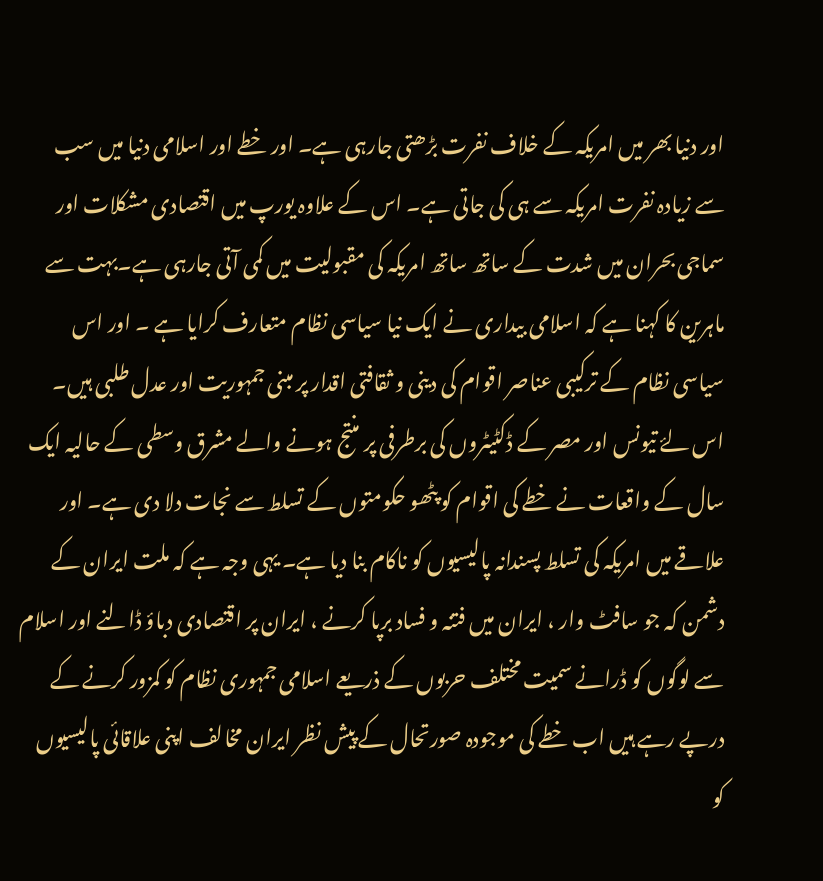اور دنیا بھر میں امریکہ کے خلاف نفرت بڑھتی جارہی ہے۔ اور خطے اور اسلامی دنیا میں سب سے زیادہ نفرت امریکہ سے ہی کی جاتی ہے۔ اس کے علاوہ یورپ میں اقتصادی مشکلات اور سماجی بحران میں شدت کے ساتھ ساتھ امریکہ کی مقبولیت میں کمی آتی جارہی ہے۔بہت سے ماہرین کا کہنا ہے کہ اسلامی بیداری نے ایک نیا سیاسی نظام متعارف کرایا ہے ۔ اور اس سیاسی نظام کے ترکیبی عناصر اقوام کی دینی و ثقافتی اقدار پر مبنی جمہوریت اور عدل طلبی ہیں۔ اس لۓ تیونس اور مصر کے ڈکٹیٹروں کی برطرفی پر منتج ہونے والے مشرق وسطی کے حالیہ ایک سال کے واقعات نے خطے کی اقوام کو پٹھو حکومتوں کے تسلط سے نجات دلا دی ہے۔ اور علاقے میں امریکہ کی تسلط پسندانہ پالیسیوں کو ناکام بنا دیا ہے۔ یہی وجہ ہے کہ ملت ایران کے دشمن کہ جو سافٹ وار ، ایران میں فتنہ و فساد برپا کرنے ، ایران پر اقتصادی دباؤ ڈالنے اور اسلام سے لوگوں کو ڈرانے سمیت مختلف حربوں کے ذریعے اسلامی جمہوری نظام کو کمزور کرنے کے درپے رہے ہیں اب خطے کی موجودہ صورتحال کے پیش نظر ایران مخالف اپنی علاقائی پالیسیوں کو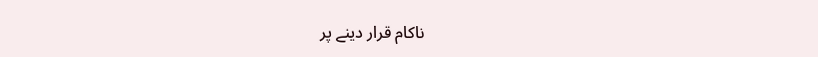ناکام قرار دینے پر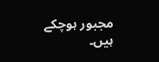مجبور ہوچکے ہیں۔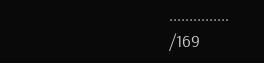...............
/169